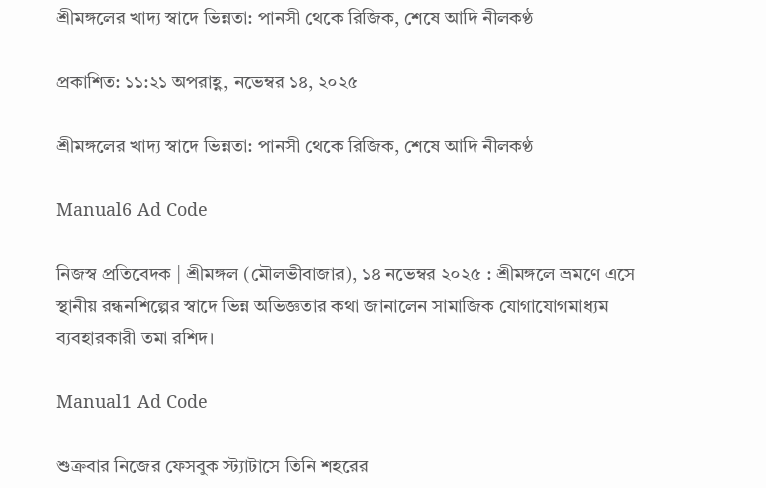শ্রীমঙ্গলের খাদ্য স্বাদে ভিন্নতা: পানসী থেকে রিজিক, শেষে আদি নীলকণ্ঠ

প্রকাশিত: ১১:২১ অপরাহ্ণ, নভেম্বর ১৪, ২০২৫

শ্রীমঙ্গলের খাদ্য স্বাদে ভিন্নতা: পানসী থেকে রিজিক, শেষে আদি নীলকণ্ঠ

Manual6 Ad Code

নিজস্ব প্রতিবেদক | শ্রীমঙ্গল (মৌলভীবাজার), ১৪ নভেম্বর ২০২৫ : শ্রীমঙ্গলে ভ্রমণে এসে স্থানীয় রন্ধনশিল্পের স্বাদে ভিন্ন অভিজ্ঞতার কথা জানালেন সামাজিক যোগাযোগমাধ্যম ব্যবহারকারী তমা রশিদ।

Manual1 Ad Code

শুক্রবার নিজের ফেসবুক স্ট্যাটাসে তিনি শহরের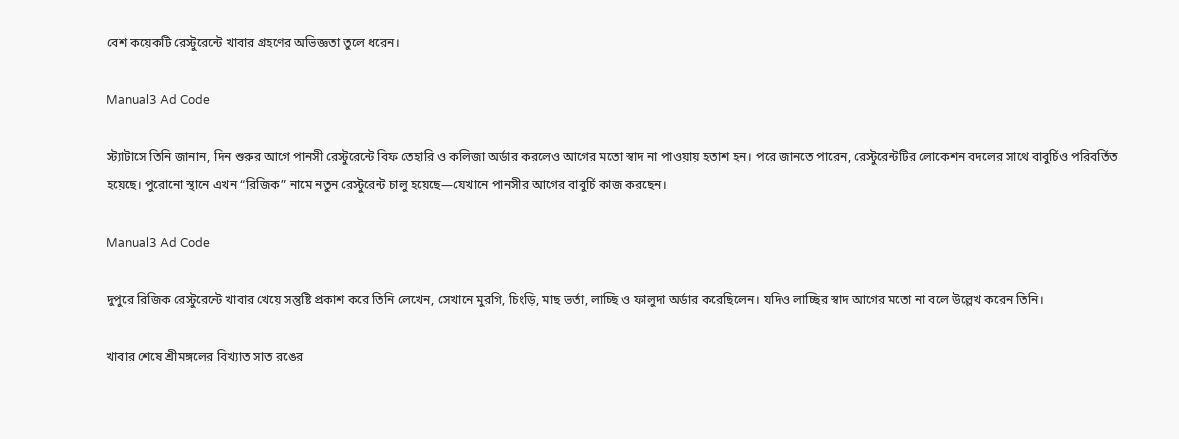বেশ কয়েকটি রেস্টুরেন্টে খাবার গ্রহণের অভিজ্ঞতা তুলে ধরেন।

Manual3 Ad Code

স্ট্যাটাসে তিনি জানান, দিন শুরুর আগে পানসী রেস্টুরেন্টে বিফ তেহারি ও কলিজা অর্ডার করলেও আগের মতো স্বাদ না পাওয়ায় হতাশ হন। পরে জানতে পারেন, রেস্টুরেন্টটির লোকেশন বদলের সাথে বাবুর্চিও পরিবর্তিত হয়েছে। পুরোনো স্থানে এখন “রিজিক” নামে নতুন রেস্টুরেন্ট চালু হয়েছে—যেখানে পানসীর আগের বাবুর্চি কাজ করছেন।

Manual3 Ad Code

দুপুরে রিজিক রেস্টুরেন্টে খাবার খেয়ে সন্তুষ্টি প্রকাশ করে তিনি লেখেন, সেখানে মুরগি, চিংড়ি, মাছ ভর্তা, লাচ্ছি ও ফালুদা অর্ডার করেছিলেন। যদিও লাচ্ছির স্বাদ আগের মতো না বলে উল্লেখ করেন তিনি।

খাবার শেষে শ্রীমঙ্গলের বিখ্যাত সাত রঙের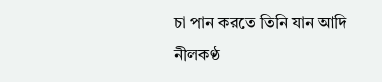চা পান করতে তিনি যান আদি নীলকণ্ঠ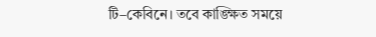টি–কেবিনে। তবে কাঙ্ক্ষিত সময়ে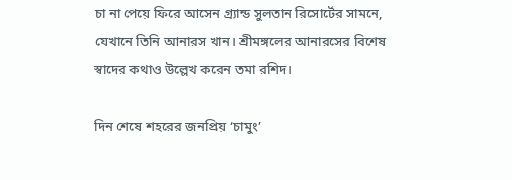চা না পেয়ে ফিরে আসেন গ্র্যান্ড সুলতান রিসোর্টের সামনে, যেখানে তিনি আনারস খান। শ্রীমঙ্গলের আনারসের বিশেষ স্বাদের কথাও উল্লেখ করেন তমা রশিদ।

দিন শেষে শহরের জনপ্রিয় ‘চামুং’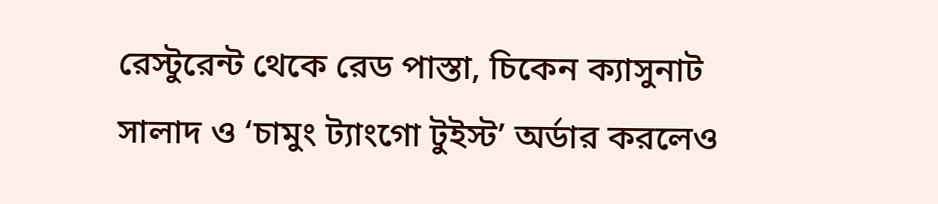রেস্টুরেন্ট থেকে রেড পাস্তা, চিকেন ক্যাসুনাট সালাদ ও ‘চামুং ট্যাংগো টুইস্ট’ অর্ডার করলেও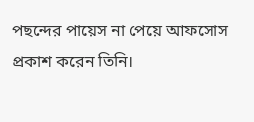পছন্দের পায়েস না পেয়ে আফসোস প্রকাশ করেন তিনি।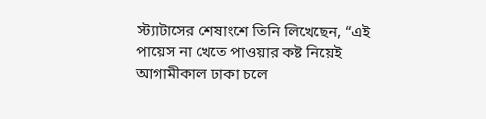স্ট্যাটাসের শেষাংশে তিনি লিখেছেন, “এই পায়েস না খেতে পাওয়ার কষ্ট নিয়েই আগামীকাল ঢাকা চলে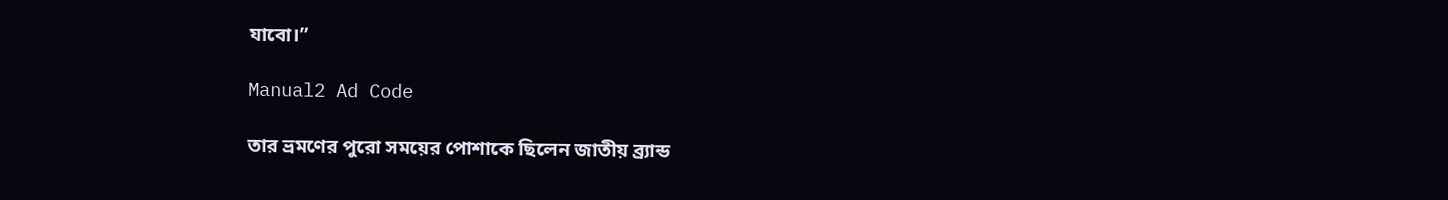যাবো।”

Manual2 Ad Code

তার ভ্রমণের পুরো সময়ের পোশাকে ছিলেন জাতীয় ব্র্যান্ড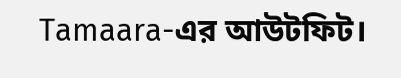Tamaara-এর আউটফিট।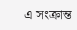এ সংক্রান্ত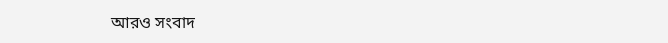আরও সংবাদ